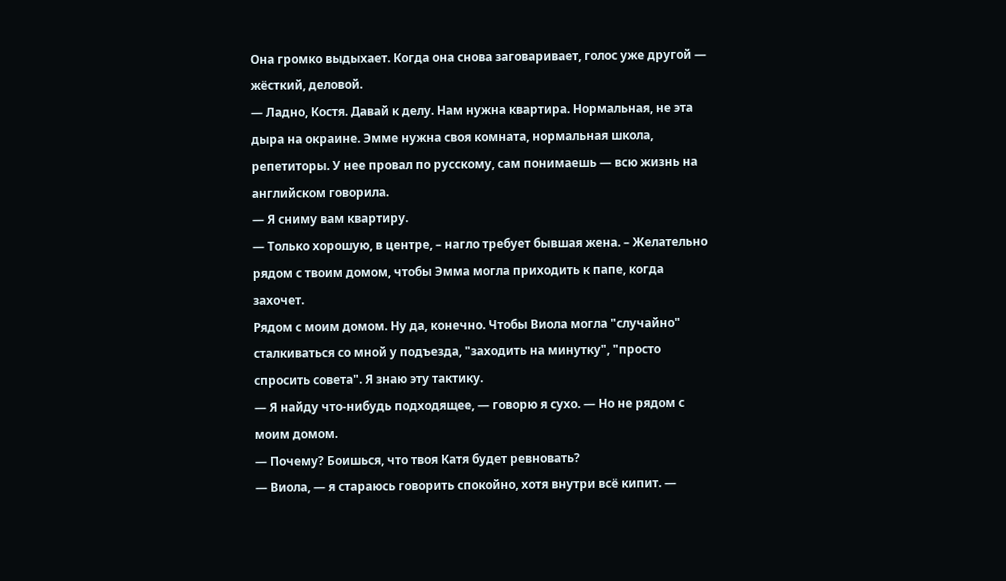Она громко выдыхает. Когда она снова заговаривает, голос уже другой — жёсткий, деловой.
— Ладно, Костя. Давай к делу. Нам нужна квартира. Нормальная, не эта дыра на окраине. Эмме нужна своя комната, нормальная школа, репетиторы. У нее провал по русскому, сам понимаешь — всю жизнь на английском говорила.
— Я сниму вам квартиру.
— Только хорошую, в центре, – нагло требует бывшая жена. – Желательно рядом с твоим домом, чтобы Эмма могла приходить к папе, когда захочет.
Рядом с моим домом. Ну да, конечно. Чтобы Виола могла "случайно" сталкиваться со мной у подъезда, "заходить на минутку", "просто спросить совета". Я знаю эту тактику.
— Я найду что-нибудь подходящее, — говорю я сухо. — Но не рядом с моим домом.
— Почему? Боишься, что твоя Катя будет ревновать?
— Виола, — я стараюсь говорить спокойно, хотя внутри всё кипит. —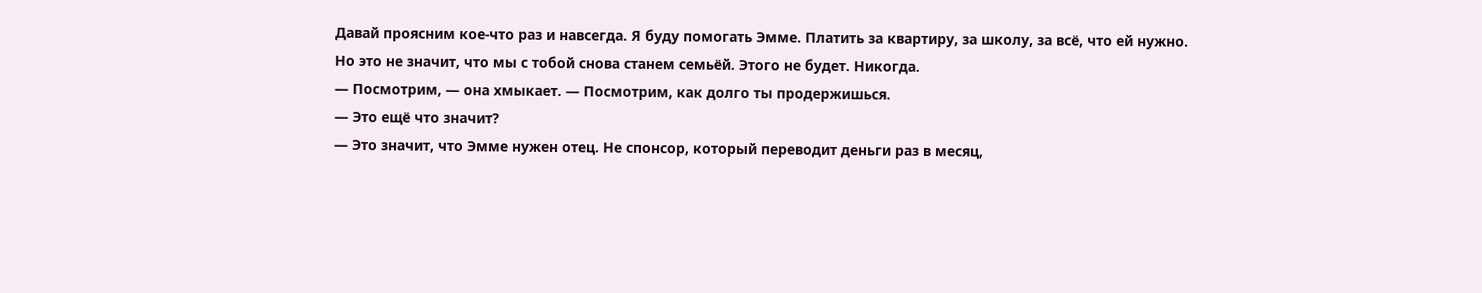Давай проясним кое-что раз и навсегда. Я буду помогать Эмме. Платить за квартиру, за школу, за всё, что ей нужно. Но это не значит, что мы с тобой снова станем семьёй. Этого не будет. Никогда.
— Посмотрим, — она хмыкает. — Посмотрим, как долго ты продержишься.
— Это ещё что значит?
— Это значит, что Эмме нужен отец. Не спонсор, который переводит деньги раз в месяц,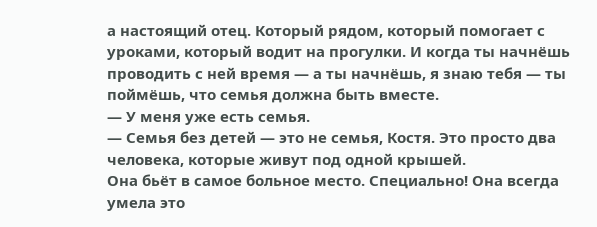а настоящий отец. Который рядом, который помогает с уроками, который водит на прогулки. И когда ты начнёшь проводить с ней время — а ты начнёшь, я знаю тебя — ты поймёшь, что семья должна быть вместе.
— У меня уже есть семья.
— Семья без детей — это не семья, Костя. Это просто два человека, которые живут под одной крышей.
Она бьёт в самое больное место. Специально! Она всегда умела это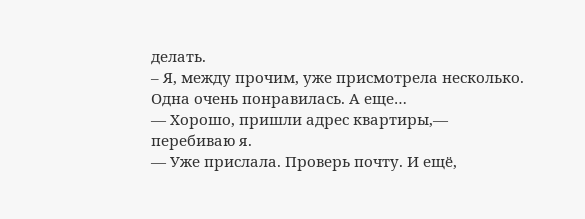делать.
– Я, между прочим, уже присмотрела несколько. Одна очень понравилась. А еще…
— Хорошо, пришли адрес квартиры,— перебиваю я.
— Уже прислала. Проверь почту. И ещё,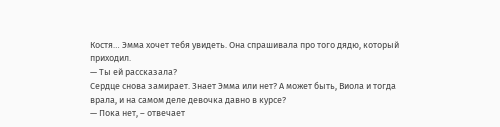Костя… Эмма хочет тебя увидеть. Она спрашивала про того дядю, который приходил.
— Ты ей рассказала?
Сердце снова замирает. Знает Эмма или нет? А может быть, Виола и тогда врала, и на самом деле девочка давно в курсе?
— Пока нет, – отвечает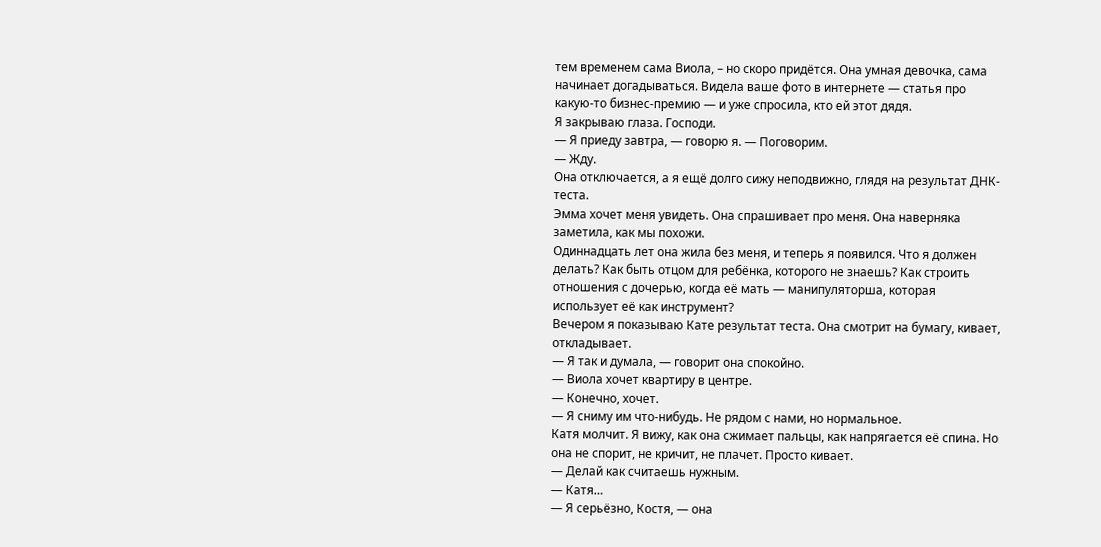тем временем сама Виола, – но скоро придётся. Она умная девочка, сама начинает догадываться. Видела ваше фото в интернете — статья про какую-то бизнес-премию — и уже спросила, кто ей этот дядя.
Я закрываю глаза. Господи.
— Я приеду завтра, — говорю я. — Поговорим.
— Жду.
Она отключается, а я ещё долго сижу неподвижно, глядя на результат ДНК-теста.
Эмма хочет меня увидеть. Она спрашивает про меня. Она наверняка заметила, как мы похожи.
Одиннадцать лет она жила без меня, и теперь я появился. Что я должен делать? Как быть отцом для ребёнка, которого не знаешь? Как строить отношения с дочерью, когда её мать — манипуляторша, которая использует её как инструмент?
Вечером я показываю Кате результат теста. Она смотрит на бумагу, кивает, откладывает.
— Я так и думала, — говорит она спокойно.
— Виола хочет квартиру в центре.
— Конечно, хочет.
— Я сниму им что-нибудь. Не рядом с нами, но нормальное.
Катя молчит. Я вижу, как она сжимает пальцы, как напрягается её спина. Но она не спорит, не кричит, не плачет. Просто кивает.
— Делай как считаешь нужным.
— Катя…
— Я серьёзно, Костя, — она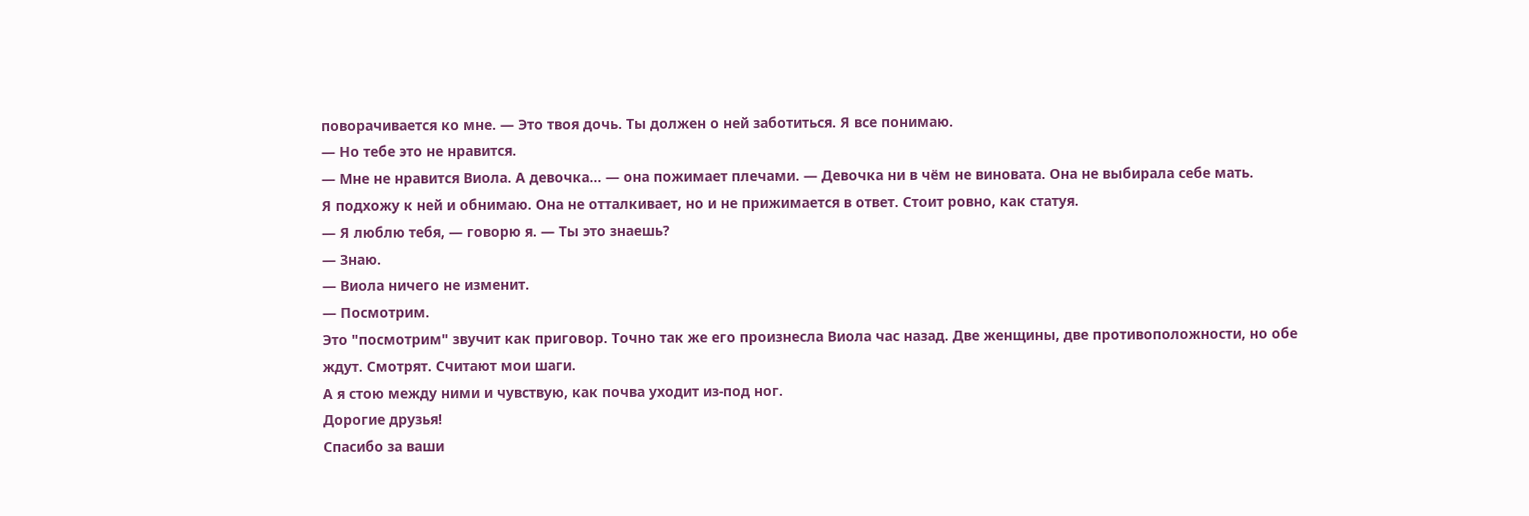поворачивается ко мне. — Это твоя дочь. Ты должен о ней заботиться. Я все понимаю.
— Но тебе это не нравится.
— Мне не нравится Виола. А девочка… — она пожимает плечами. — Девочка ни в чём не виновата. Она не выбирала себе мать.
Я подхожу к ней и обнимаю. Она не отталкивает, но и не прижимается в ответ. Стоит ровно, как статуя.
— Я люблю тебя, — говорю я. — Ты это знаешь?
— Знаю.
— Виола ничего не изменит.
— Посмотрим.
Это "посмотрим" звучит как приговор. Точно так же его произнесла Виола час назад. Две женщины, две противоположности, но обе ждут. Смотрят. Считают мои шаги.
А я стою между ними и чувствую, как почва уходит из-под ног.
Дорогие друзья!
Спасибо за ваши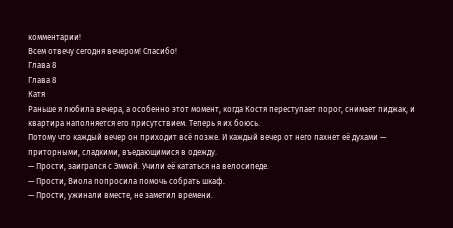комментарии!
Всем отвечу сегодня вечером! Спасибо!
Глава 8
Глава 8
Катя
Раньше я любила вечера, а особенно этот момент, когда Костя переступает порог, снимает пиджак, и квартира наполняется его присутствием. Теперь я их боюсь.
Потому что каждый вечер он приходит всё позже. И каждый вечер от него пахнет её духами — приторными, сладкими, въедающимися в одежду.
— Прости, заигрался с Эммой. Учили её кататься на велосипеде.
— Прости, Виола попросила помочь собрать шкаф.
— Прости, ужинали вместе, не заметил времени.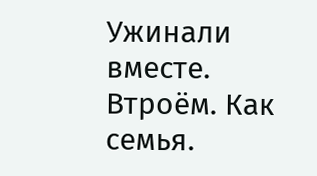Ужинали вместе. Втроём. Как семья.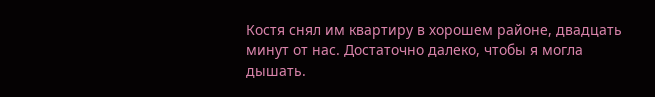Костя снял им квартиру в хорошем районе, двадцать минут от нас. Достаточно далеко, чтобы я могла дышать.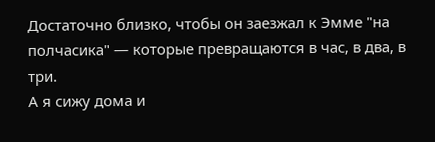Достаточно близко, чтобы он заезжал к Эмме "на полчасика" — которые превращаются в час, в два, в три.
А я сижу дома и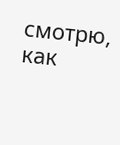смотрю, как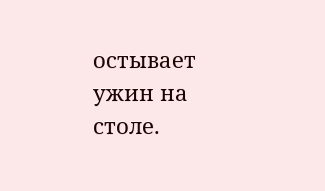остывает ужин на столе.